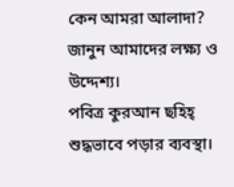কেন আমরা আলাদা? জানুন আমাদের লক্ষ্য ও উদ্দেশ্য।
পবিত্র কুরআন ছহিহ্ শুদ্ধভাবে পড়ার ব্যবস্থা।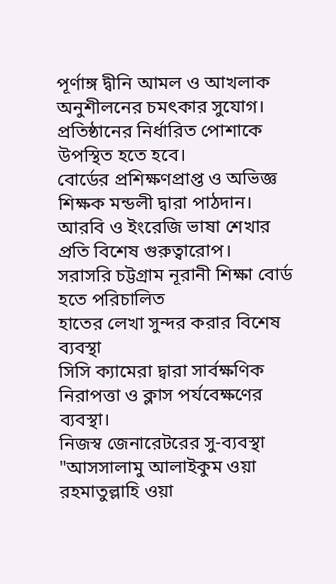পূর্ণাঙ্গ দ্বীনি আমল ও আখলাক অনুশীলনের চমৎকার সুযোগ। প্রতিষ্ঠানের নির্ধারিত পোশাকে উপস্থিত হতে হবে।
বোর্ডের প্রশিক্ষণপ্রাপ্ত ও অভিজ্ঞ শিক্ষক মন্ডলী দ্বারা পাঠদান।
আরবি ও ইংরেজি ভাষা শেখার প্রতি বিশেষ গুরুত্বারোপ।
সরাসরি চট্টগ্রাম নূরানী শিক্ষা বোর্ড হতে পরিচালিত
হাতের লেখা সুন্দর করার বিশেষ ব্যবস্থা
সিসি ক্যামেরা দ্বারা সার্বক্ষণিক নিরাপত্তা ও ক্লাস পর্যবেক্ষণের ব্যবস্থা।
নিজস্ব জেনারেটরের সু-ব্যবস্থা
"আসসালামু আলাইকুম ওয়া রহমাতুল্লাহি ওয়া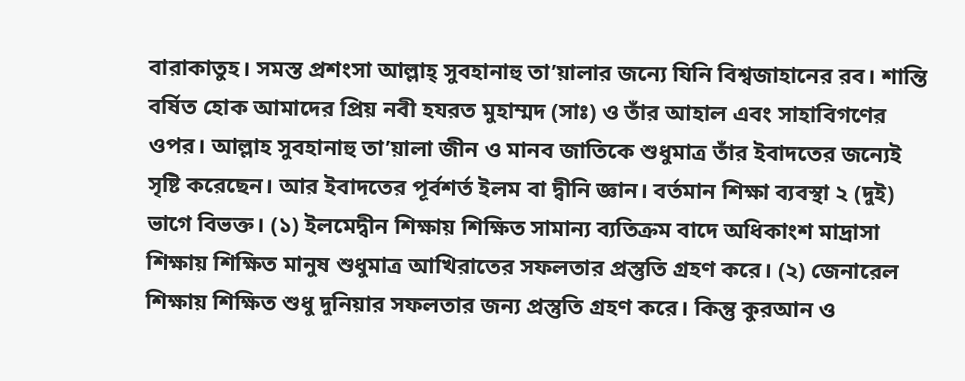বারাকাতুহ। সমস্ত প্রশংসা আল্লাহ্ সুবহানাহু তা’য়ালার জন্যে যিনি বিশ্বজাহানের রব। শান্তি বর্ষিত হোক আমাদের প্রিয় নবী হযরত মুহাম্মদ (সাঃ) ও তাঁর আহাল এবং সাহাবিগণের ওপর। আল্লাহ সুবহানাহু তা’য়ালা জীন ও মানব জাতিকে শুধুমাত্র তাঁর ইবাদতের জন্যেই সৃষ্টি করেছেন। আর ইবাদতের পূর্বশর্ত ইলম বা দ্বীনি জ্ঞান। বর্তমান শিক্ষা ব্যবস্থা ২ (দুই) ভাগে বিভক্ত। (১) ইলমেদ্বীন শিক্ষায় শিক্ষিত সামান্য ব্যতিক্রম বাদে অধিকাংশ মাদ্রাসা শিক্ষায় শিক্ষিত মানুষ শুধুমাত্র আখিরাতের সফলতার প্রস্তুতি গ্রহণ করে। (২) জেনারেল শিক্ষায় শিক্ষিত শুধু দুনিয়ার সফলতার জন্য প্রস্তুতি গ্রহণ করে। কিন্তু কুরআন ও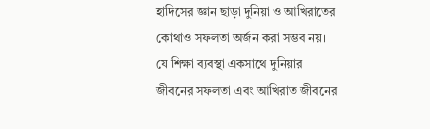হাদিসের জ্ঞান ছাড়া দুনিয়া ও আখিরাতের কোথাও সফলতা অর্জন করা সম্ভব নয়। যে শিক্ষা ব্যবস্থা একসাথে দুনিয়ার জীবনের সফলতা এবং আখিরাত জীবনের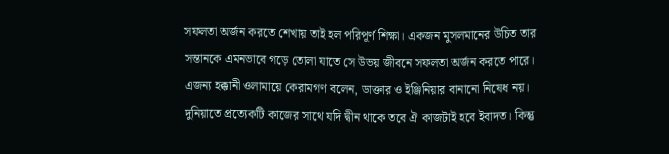সফলতা অর্জন করতে শেখায় তাই হল পরিপূর্ণ শিক্ষা। একজন মুসলমানের উচিত তার সন্তানকে এমনভাবে গড়ে তোলা যাতে সে উভয় জীবনে সফলতা অর্জন করতে পারে। এজন্য হক্কানী ওলামায়ে কেরামগণ বলেন, ডাক্তার ও ইঞ্জিনিয়ার বানানো নিষেধ নয়। দুনিয়াতে প্রত্যেকটি কাজের সাথে যদি দ্বীন থাকে তবে ঐ কাজটাই হবে ইবাদত। কিন্তু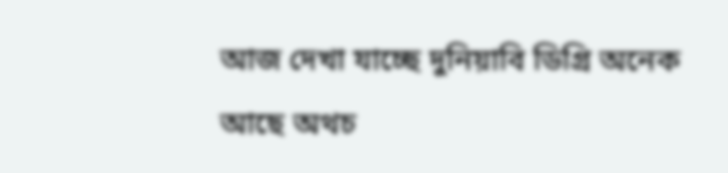আজ দেখা যাচ্ছে দুনিয়াবি ডিগ্রি অনেক আছে অথচ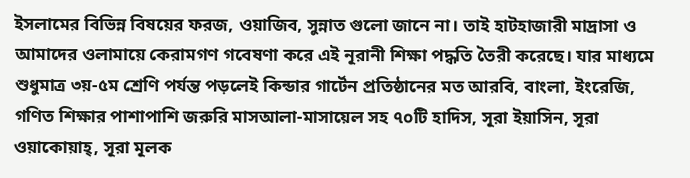ইসলামের বিভিন্ন বিষয়ের ফরজ, ওয়াজিব, সুন্নাত গুলো জানে না। তাই হাটহাজারী মাদ্রাসা ও আমাদের ওলামায়ে কেরামগণ গবেষণা করে এই নূরানী শিক্ষা পদ্ধতি তৈরী করেছে। যার মাধ্যমে শুধুমাত্র ৩য়-৫ম শ্রেণি পর্যন্ত পড়লেই কিন্ডার গার্টেন প্রতিষ্ঠানের মত আরবি, বাংলা, ইংরেজি, গণিত শিক্ষার পাশাপাশি জরুরি মাসআলা-মাসায়েল সহ ৭০টি হাদিস, সূরা ইয়াসিন, সূরা ওয়াকোয়াহ্, সূরা মূলক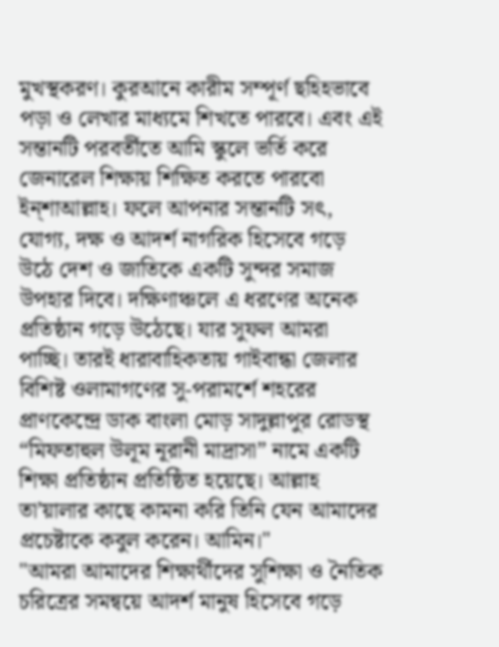মুখস্থকরণ। কুরআনে কারীম সম্পূর্ণ ছহিহভাবে পড়া ও লেখার মাধ্যমে শিখতে পারবে। এবং এই সন্তানটি পরবর্তীতে আমি স্কুলে ভর্তি করে জেনারেল শিক্ষায় শিক্ষিত করতে পারবো ইন্শাআল্লাহ। ফলে আপনার সন্তানটি সৎ, যোগ্য, দক্ষ ও আদর্শ নাগরিক হিসেবে গড়ে উঠে দেশ ও জাতিকে একটি সুন্দর সমাজ উপহার দিবে। দক্ষিণাঞ্চলে এ ধরণের অনেক প্রতিষ্ঠান গড়ে উঠেছে। যার সুফল আমরা পাচ্ছি। তারই ধারাবাহিকতায় গাইবান্ধা জেলার বিশিষ্ট ওলামাগণের সু-পরামর্শে শহরের প্রাণকেন্দ্রে ডাক বাংলা মোড় সাদুল্লাপুর রোডস্থ “মিফতাহুল উলূম নূরানী মাদ্রাসা” নামে একটি শিক্ষা প্রতিষ্ঠান প্রতিষ্ঠিত হয়েছে। আল্লাহ তা’য়ালার কাছে কামনা করি তিনি যেন আমাদের প্রচেষ্টাকে কবুল করেন। আমিন।"
"আমরা আমাদের শিক্ষার্থীদের সুশিক্ষা ও নৈতিক চরিত্রের সমন্বয়ে আদর্শ মানুষ হিসেবে গড়ে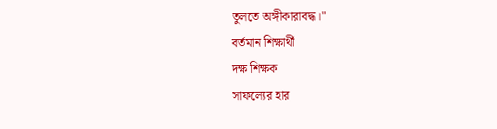তুলতে অঙ্গীকারাবদ্ধ।"
বর্তমান শিক্ষার্থী
দক্ষ শিক্ষক
সাফল্যের হার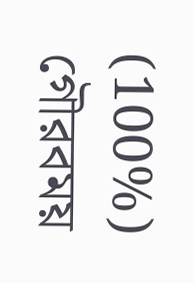(100%)
গৌরবময়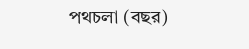পথচলা (বছর)